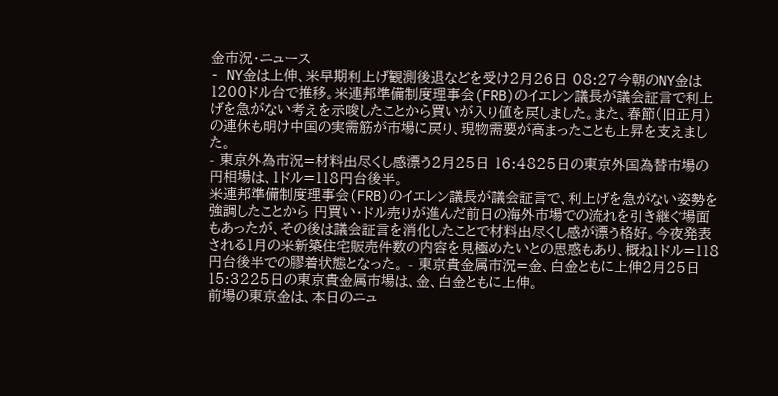金市況・ニュース
- NY金は上伸、米早期利上げ観測後退などを受け2月26日 08:27今朝のNY金は1200ドル台で推移。米連邦準備制度理事会(FRB)のイエレン議長が議会証言で利上げを急がない考えを示唆したことから買いが入り値を戻しました。また、春節(旧正月)の連休も明け中国の実需筋が市場に戻り、現物需要が高まったことも上昇を支えました。
- 東京外為市況=材料出尽くし感漂う2月25日 16:4825日の東京外国為替市場の円相場は、1ドル=118円台後半。
米連邦準備制度理事会(FRB)のイエレン議長が議会証言で、利上げを急がない姿勢を強調したことから 円買い・ドル売りが進んだ前日の海外市場での流れを引き継ぐ場面もあったが、その後は議会証言を消化したことで材料出尽くし感が漂う格好。今夜発表される1月の米新築住宅販売件数の内容を見極めたいとの思惑もあり、概ね1ドル=118円台後半での膠着状態となった。 - 東京貴金属市況=金、白金ともに上伸2月25日 15:3225日の東京貴金属市場は、金、白金ともに上伸。
前場の東京金は、本日のニュ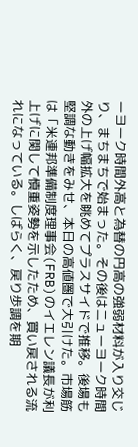ーヨーク時間外高と為替の円高の強弱材料が入り交じり、まちまちで始まった。その後はニューヨーク時間外の上げ幅拡大を眺めてプラスサイドで推移。後場も堅調な動きをみせ、本日の高値圏で大引けた。市場筋は「米連邦準備制度理事会(FRB)のイエレン議長が利上げに関して慎重姿勢を示したため、買い戻される流れになっている。しばらく、戻り歩調を期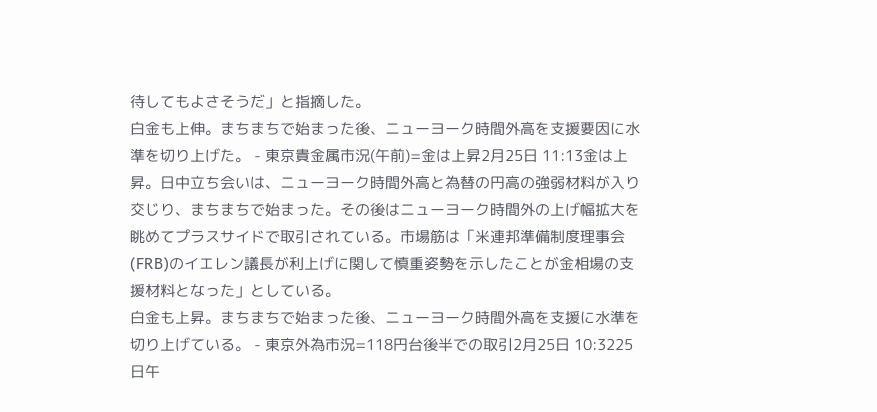待してもよさそうだ」と指摘した。
白金も上伸。まちまちで始まった後、ニューヨーク時間外高を支援要因に水準を切り上げた。 - 東京貴金属市況(午前)=金は上昇2月25日 11:13金は上昇。日中立ち会いは、ニューヨーク時間外高と為替の円高の強弱材料が入り交じり、まちまちで始まった。その後はニューヨーク時間外の上げ幅拡大を眺めてプラスサイドで取引されている。市場筋は「米連邦準備制度理事会(FRB)のイエレン議長が利上げに関して慎重姿勢を示したことが金相場の支援材料となった」としている。
白金も上昇。まちまちで始まった後、ニューヨーク時間外高を支援に水準を切り上げている。 - 東京外為市況=118円台後半での取引2月25日 10:3225日午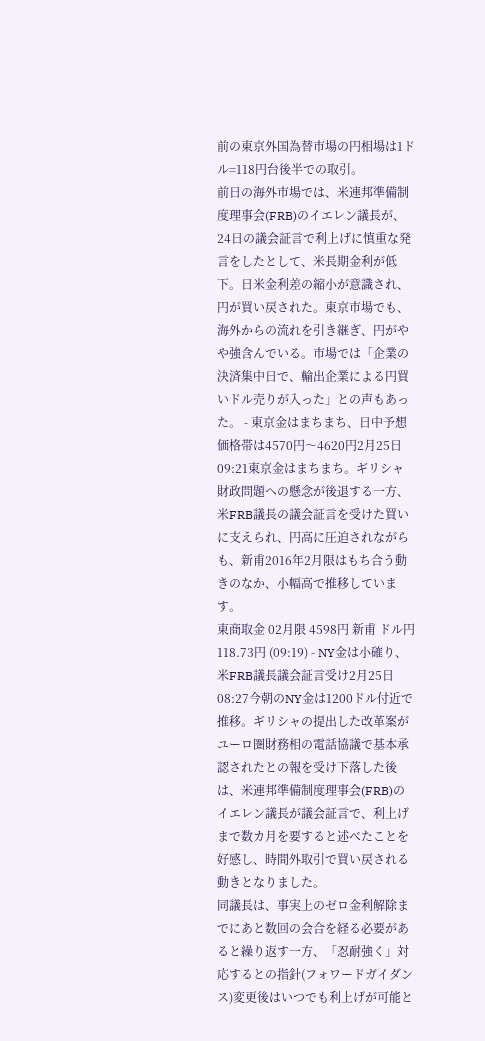前の東京外国為替市場の円相場は1ドル=118円台後半での取引。
前日の海外市場では、米連邦準備制度理事会(FRB)のイエレン議長が、24日の議会証言で利上げに慎重な発言をしたとして、米長期金利が低下。日米金利差の縮小が意識され、円が買い戻された。東京市場でも、海外からの流れを引き継ぎ、円がやや強含んでいる。市場では「企業の決済集中日で、輸出企業による円買いドル売りが入った」との声もあった。 - 東京金はまちまち、日中予想価格帯は4570円〜4620円2月25日 09:21東京金はまちまち。ギリシャ財政問題への懸念が後退する一方、米FRB議長の議会証言を受けた買いに支えられ、円高に圧迫されながらも、新甫2016年2月限はもち合う動きのなか、小幅高で推移しています。
東商取金 02月限 4598円 新甫 ドル円 118.73円 (09:19) - NY金は小確り、米FRB議長議会証言受け2月25日 08:27今朝のNY金は1200ドル付近で推移。ギリシャの提出した改革案がユーロ圏財務相の電話協議で基本承認されたとの報を受け下落した後は、米連邦準備制度理事会(FRB)のイエレン議長が議会証言で、利上げまで数カ月を要すると述べたことを好感し、時間外取引で買い戻される動きとなりました。
同議長は、事実上のゼロ金利解除までにあと数回の会合を経る必要があると繰り返す一方、「忍耐強く」対応するとの指針(フォワードガイダンス)変更後はいつでも利上げが可能と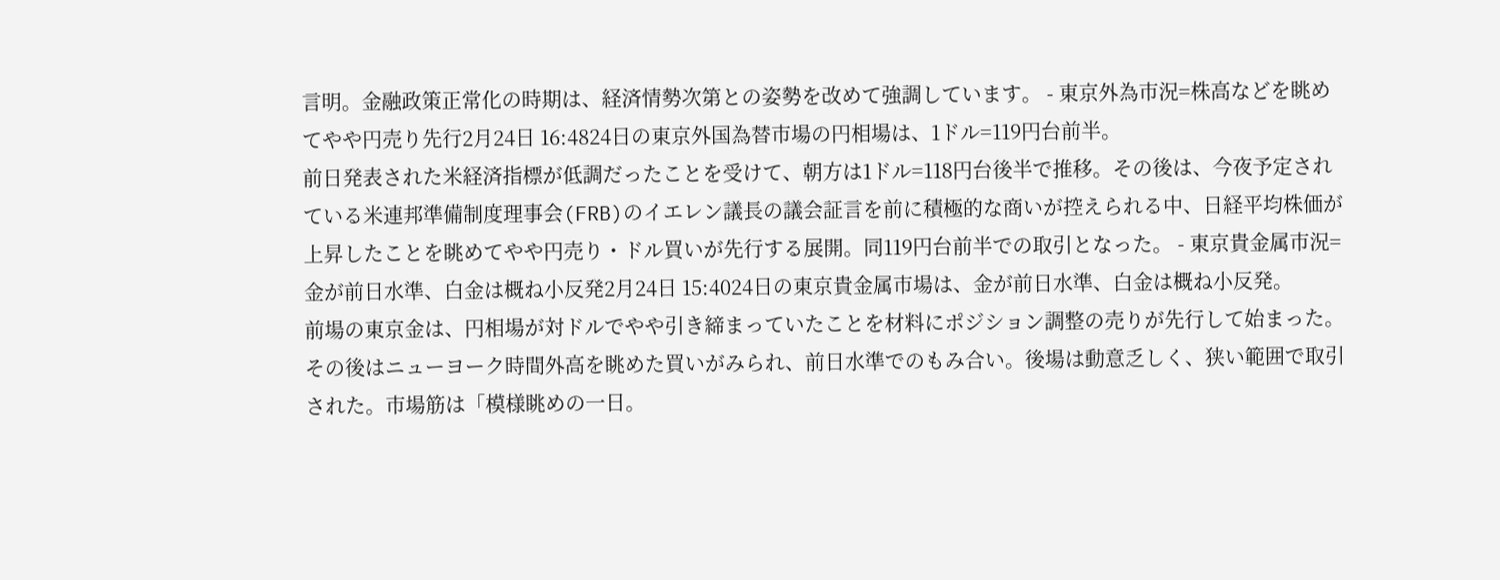言明。金融政策正常化の時期は、経済情勢次第との姿勢を改めて強調しています。 - 東京外為市況=株高などを眺めてやや円売り先行2月24日 16:4824日の東京外国為替市場の円相場は、1ドル=119円台前半。
前日発表された米経済指標が低調だったことを受けて、朝方は1ドル=118円台後半で推移。その後は、今夜予定されている米連邦準備制度理事会(FRB)のイエレン議長の議会証言を前に積極的な商いが控えられる中、日経平均株価が上昇したことを眺めてやや円売り・ドル買いが先行する展開。同119円台前半での取引となった。 - 東京貴金属市況=金が前日水準、白金は概ね小反発2月24日 15:4024日の東京貴金属市場は、金が前日水準、白金は概ね小反発。
前場の東京金は、円相場が対ドルでやや引き締まっていたことを材料にポジション調整の売りが先行して始まった。その後はニューヨーク時間外高を眺めた買いがみられ、前日水準でのもみ合い。後場は動意乏しく、狭い範囲で取引された。市場筋は「模様眺めの一日。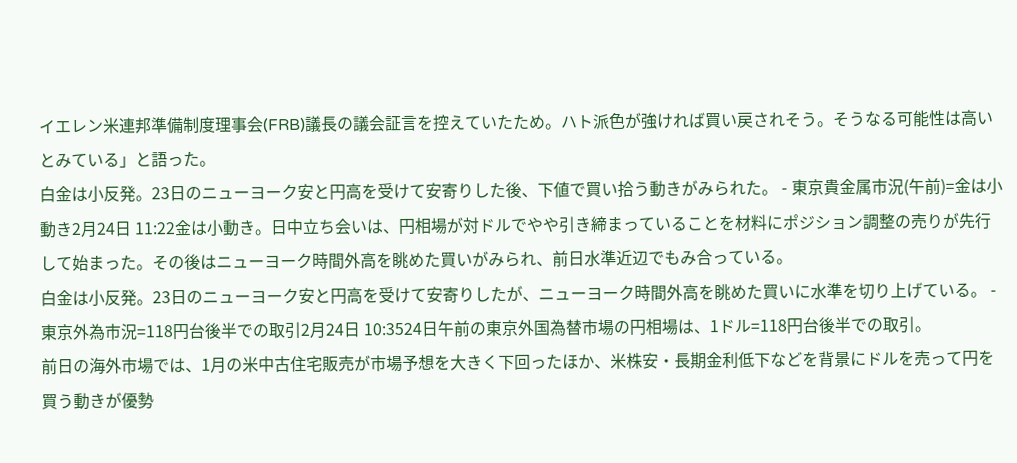イエレン米連邦準備制度理事会(FRB)議長の議会証言を控えていたため。ハト派色が強ければ買い戻されそう。そうなる可能性は高いとみている」と語った。
白金は小反発。23日のニューヨーク安と円高を受けて安寄りした後、下値で買い拾う動きがみられた。 - 東京貴金属市況(午前)=金は小動き2月24日 11:22金は小動き。日中立ち会いは、円相場が対ドルでやや引き締まっていることを材料にポジション調整の売りが先行して始まった。その後はニューヨーク時間外高を眺めた買いがみられ、前日水準近辺でもみ合っている。
白金は小反発。23日のニューヨーク安と円高を受けて安寄りしたが、ニューヨーク時間外高を眺めた買いに水準を切り上げている。 - 東京外為市況=118円台後半での取引2月24日 10:3524日午前の東京外国為替市場の円相場は、1ドル=118円台後半での取引。
前日の海外市場では、1月の米中古住宅販売が市場予想を大きく下回ったほか、米株安・長期金利低下などを背景にドルを売って円を買う動きが優勢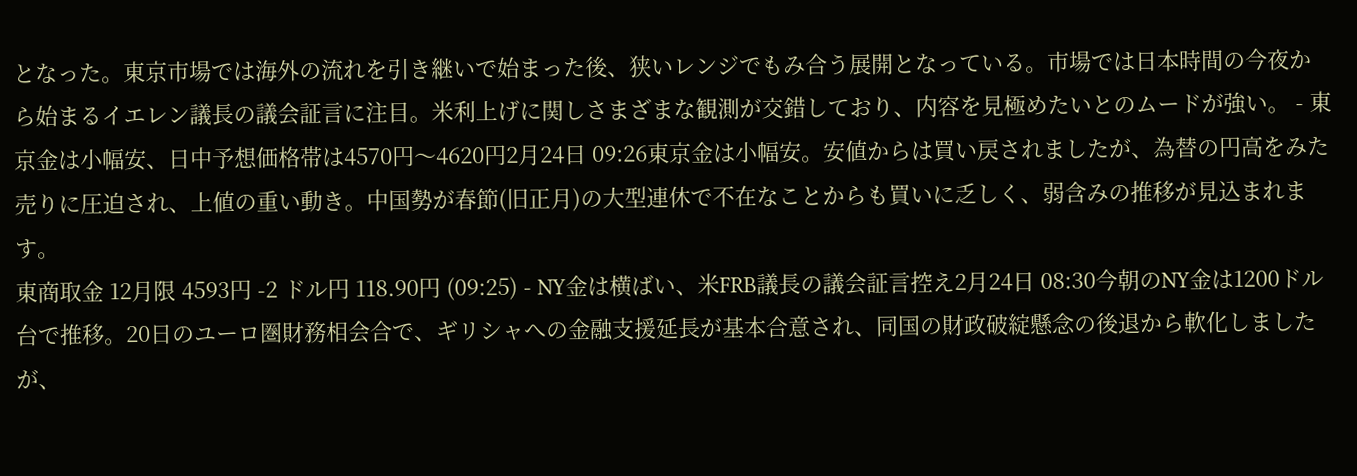となった。東京市場では海外の流れを引き継いで始まった後、狭いレンジでもみ合う展開となっている。市場では日本時間の今夜から始まるイエレン議長の議会証言に注目。米利上げに関しさまざまな観測が交錯しており、内容を見極めたいとのムードが強い。 - 東京金は小幅安、日中予想価格帯は4570円〜4620円2月24日 09:26東京金は小幅安。安値からは買い戻されましたが、為替の円高をみた売りに圧迫され、上値の重い動き。中国勢が春節(旧正月)の大型連休で不在なことからも買いに乏しく、弱含みの推移が見込まれます。
東商取金 12月限 4593円 -2 ドル円 118.90円 (09:25) - NY金は横ばい、米FRB議長の議会証言控え2月24日 08:30今朝のNY金は1200ドル台で推移。20日のユーロ圏財務相会合で、ギリシャへの金融支援延長が基本合意され、同国の財政破綻懸念の後退から軟化しましたが、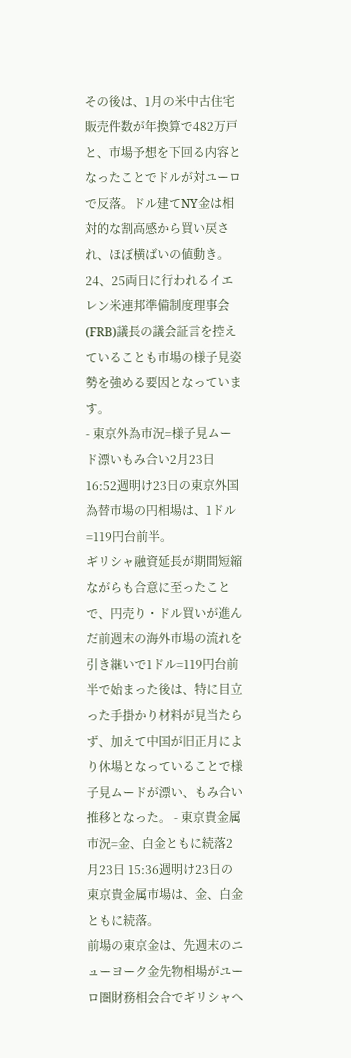その後は、1月の米中古住宅販売件数が年換算で482万戸と、市場予想を下回る内容となったことでドルが対ユーロで反落。ドル建てNY金は相対的な割高感から買い戻され、ほぼ横ばいの値動き。24、25両日に行われるイエレン米連邦準備制度理事会(FRB)議長の議会証言を控えていることも市場の様子見姿勢を強める要因となっています。
- 東京外為市況=様子見ムード漂いもみ合い2月23日 16:52週明け23日の東京外国為替市場の円相場は、1ドル=119円台前半。
ギリシャ融資延長が期間短縮ながらも合意に至ったことで、円売り・ドル買いが進んだ前週末の海外市場の流れを引き継いで1ドル=119円台前半で始まった後は、特に目立った手掛かり材料が見当たらず、加えて中国が旧正月により休場となっていることで様子見ムードが漂い、もみ合い推移となった。 - 東京貴金属市況=金、白金ともに続落2月23日 15:36週明け23日の東京貴金属市場は、金、白金ともに続落。
前場の東京金は、先週末のニューヨーク金先物相場がユーロ圏財務相会合でギリシャへ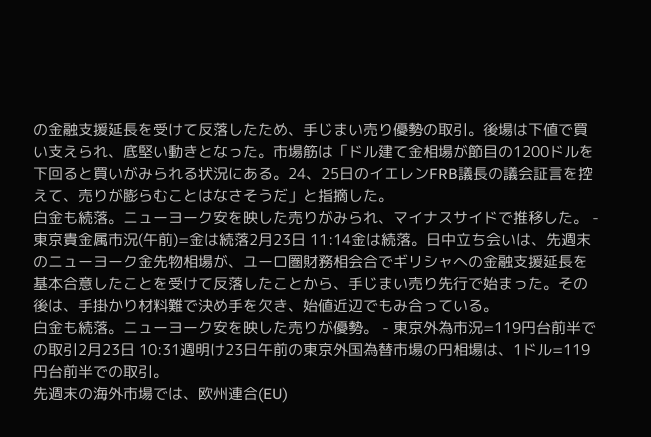の金融支援延長を受けて反落したため、手じまい売り優勢の取引。後場は下値で買い支えられ、底堅い動きとなった。市場筋は「ドル建て金相場が節目の1200ドルを下回ると買いがみられる状況にある。24、25日のイエレンFRB議長の議会証言を控えて、売りが膨らむことはなさそうだ」と指摘した。
白金も続落。ニューヨーク安を映した売りがみられ、マイナスサイドで推移した。 - 東京貴金属市況(午前)=金は続落2月23日 11:14金は続落。日中立ち会いは、先週末のニューヨーク金先物相場が、ユーロ圏財務相会合でギリシャへの金融支援延長を基本合意したことを受けて反落したことから、手じまい売り先行で始まった。その後は、手掛かり材料難で決め手を欠き、始値近辺でもみ合っている。
白金も続落。ニューヨーク安を映した売りが優勢。 - 東京外為市況=119円台前半での取引2月23日 10:31週明け23日午前の東京外国為替市場の円相場は、1ドル=119円台前半での取引。
先週末の海外市場では、欧州連合(EU)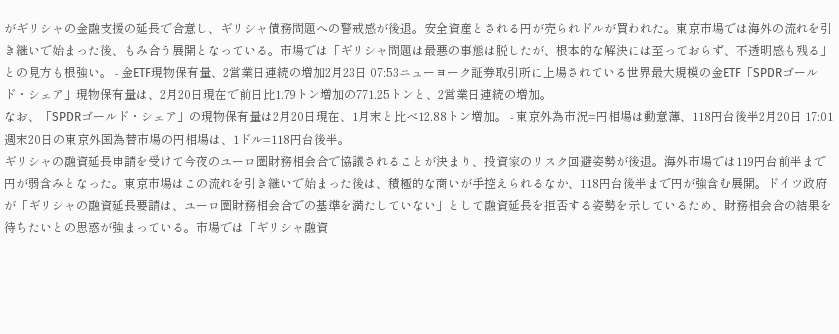がギリシャの金融支援の延長で合意し、ギリシャ債務問題への警戒感が後退。安全資産とされる円が売られドルが買われた。東京市場では海外の流れを引き継いで始まった後、もみ合う展開となっている。市場では「ギリシャ問題は最悪の事態は脱したが、根本的な解決には至っておらず、不透明感も残る」との見方も根強い。 - 金ETF現物保有量、2営業日連続の増加2月23日 07:53ニューヨーク証券取引所に上場されている世界最大規模の金ETF「SPDRゴールド・シェア」現物保有量は、2月20日現在で前日比1.79トン増加の771.25トンと、2営業日連続の増加。
なお、「SPDRゴールド・シェア」の現物保有量は2月20日現在、1月末と比べ12.88トン増加。 - 東京外為市況=円相場は動意薄、118円台後半2月20日 17:01週末20日の東京外国為替市場の円相場は、1ドル=118円台後半。
ギリシャの融資延長申請を受けて今夜のユーロ圏財務相会合で協議されることが決まり、投資家のリスク回避姿勢が後退。海外市場では119円台前半まで円が弱含みとなった。東京市場はこの流れを引き継いで始まった後は、積極的な商いが手控えられるなか、118円台後半まで円が強含む展開。ドイツ政府が「ギリシャの融資延長要請は、ユーロ圏財務相会合での基準を満たしていない」として融資延長を拒否する姿勢を示しているため、財務相会合の結果を待ちたいとの思惑が強まっている。市場では「ギリシャ融資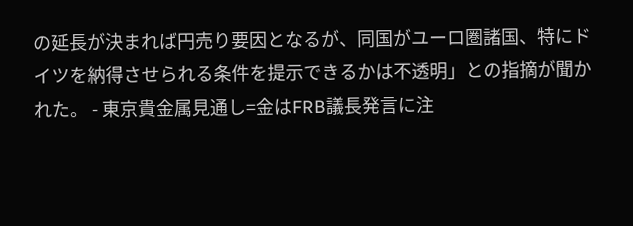の延長が決まれば円売り要因となるが、同国がユーロ圏諸国、特にドイツを納得させられる条件を提示できるかは不透明」との指摘が聞かれた。 - 東京貴金属見通し=金はFRB議長発言に注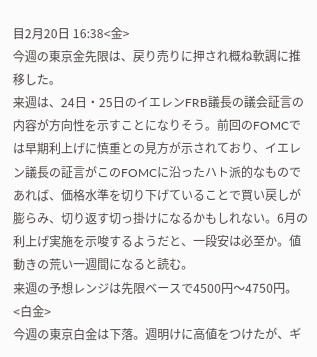目2月20日 16:38<金>
今週の東京金先限は、戻り売りに押され概ね軟調に推移した。
来週は、24日・25日のイエレンFRB議長の議会証言の内容が方向性を示すことになりそう。前回のFOMCでは早期利上げに慎重との見方が示されており、イエレン議長の証言がこのFOMCに沿ったハト派的なものであれば、価格水準を切り下げていることで買い戻しが膨らみ、切り返す切っ掛けになるかもしれない。6月の利上げ実施を示唆するようだと、一段安は必至か。値動きの荒い一週間になると読む。
来週の予想レンジは先限ベースで4500円〜4750円。
<白金>
今週の東京白金は下落。週明けに高値をつけたが、ギ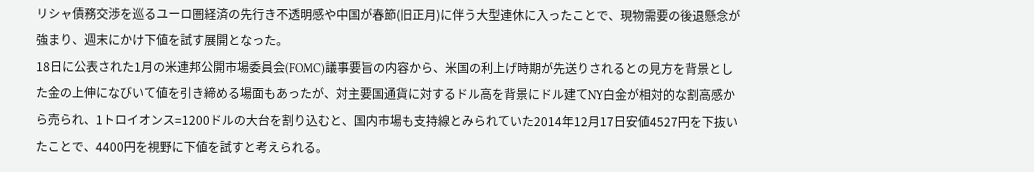リシャ債務交渉を巡るユーロ圏経済の先行き不透明感や中国が春節(旧正月)に伴う大型連休に入ったことで、現物需要の後退懸念が強まり、週末にかけ下値を試す展開となった。
18日に公表された1月の米連邦公開市場委員会(FOMC)議事要旨の内容から、米国の利上げ時期が先送りされるとの見方を背景とした金の上伸になびいて値を引き締める場面もあったが、対主要国通貨に対するドル高を背景にドル建てNY白金が相対的な割高感から売られ、1トロイオンス=1200ドルの大台を割り込むと、国内市場も支持線とみられていた2014年12月17日安値4527円を下抜いたことで、4400円を視野に下値を試すと考えられる。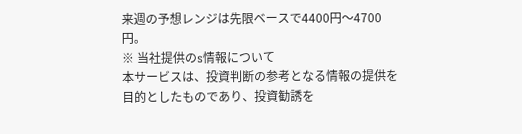来週の予想レンジは先限ベースで4400円〜4700円。
※ 当社提供のs情報について
本サービスは、投資判断の参考となる情報の提供を目的としたものであり、投資勧誘を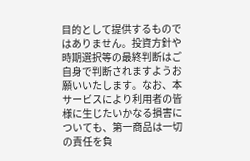目的として提供するものではありません。投資方針や時期選択等の最終判断はご自身で判断されますようお願いいたします。なお、本サービスにより利用者の皆様に生じたいかなる損害についても、第一商品は一切の責任を負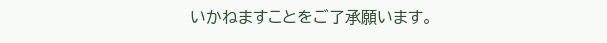いかねますことをご了承願います。